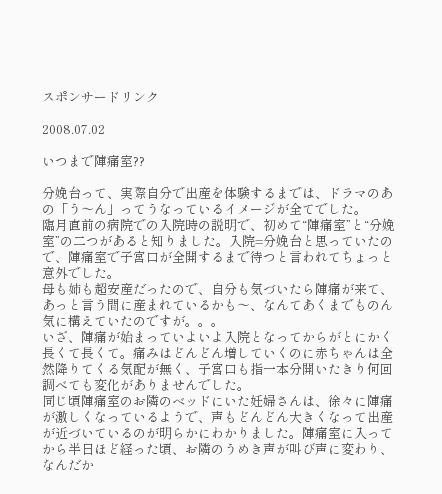スポンサードリンク

2008.07.02

いつまで陣痛室??

分娩台って、実際自分で出産を体験するまでは、ドラマのあの「う〜ん」ってうなっているイメージが全てでした。
臨月直前の病院での入院時の説明で、初めて“陣痛室”と“分娩室”の二つがあると知りました。入院=分娩台と思っていたので、陣痛室で子宮口が全開するまで待つと言われてちょっと意外でした。
母も姉も超安産だったので、自分も気づいたら陣痛が来て、あっと言う間に産まれているかも〜、なんてあくまでものん気に構えていたのですが。。。
いざ、陣痛が始まっていよいよ入院となってからがとにかく長くて長くて。痛みはどんどん増していくのに赤ちゃんは全然降りてくる気配が無く、子宮口も指一本分開いたきり何回調べても変化がありませんでした。
同じ頃陣痛室のお隣のベッドにいた妊婦さんは、徐々に陣痛が激しくなっているようで、声もどんどん大きくなって出産が近づいているのが明らかにわかりました。陣痛室に入ってから半日ほど経った頃、お隣のうめき声が叫び声に変わり、なんだか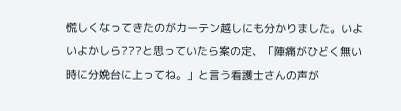慌しくなってきたのがカーテン越しにも分かりました。いよいよかしら???と思っていたら案の定、「陣痛がひどく無い時に分娩台に上ってね。」と言う看護士さんの声が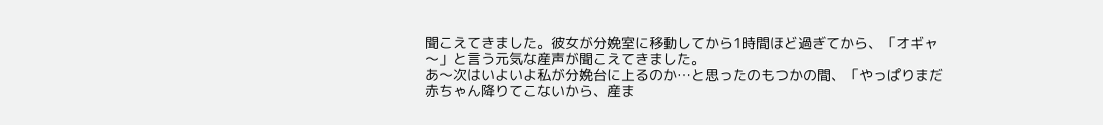聞こえてきました。彼女が分娩室に移動してから1時間ほど過ぎてから、「オギャ〜」と言う元気な産声が聞こえてきました。
あ〜次はいよいよ私が分娩台に上るのか…と思ったのもつかの間、「やっぱりまだ赤ちゃん降りてこないから、産ま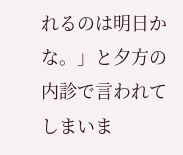れるのは明日かな。」と夕方の内診で言われてしまいま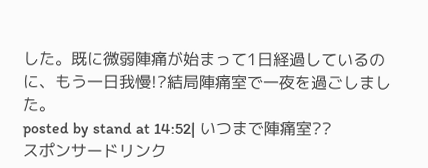した。既に微弱陣痛が始まって1日経過しているのに、もう一日我慢!?結局陣痛室で一夜を過ごしました。
posted by stand at 14:52| いつまで陣痛室??
スポンサードリンク